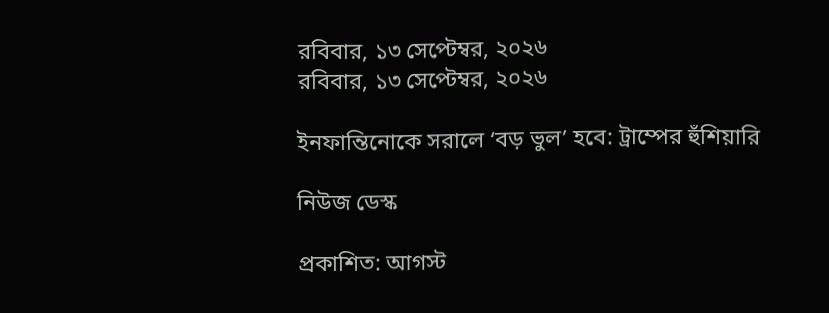রবিবার, ১৩ সেপ্টেম্বর, ২০২৬
রবিবার, ১৩ সেপ্টেম্বর, ২০২৬

ইনফান্তিনোকে সরালে ‘বড় ভুল’ হবে: ট্রাম্পের হুঁশিয়ারি

নিউজ ডেস্ক

প্রকাশিত: আগস্ট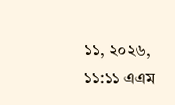১১, ২০২৬, ১১:১১ এএম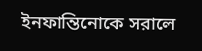ইনফান্তিনোকে সরালে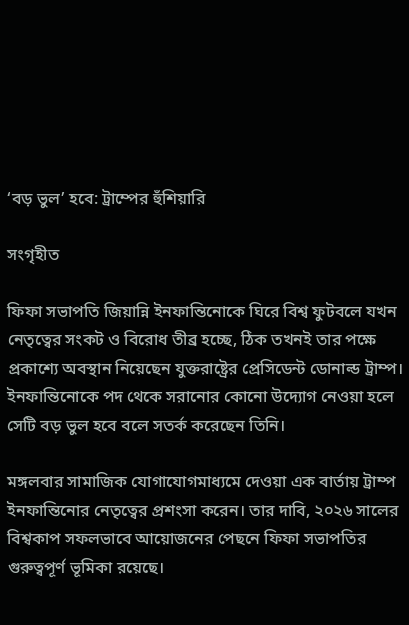‘বড় ভুল’ হবে: ট্রাম্পের হুঁশিয়ারি

সংগৃহীত

ফিফা সভাপতি জিয়ান্নি ইনফান্তিনোকে ঘিরে বিশ্ব ফুটবলে যখন নেতৃত্বের সংকট ও বিরোধ তীব্র হচ্ছে, ঠিক তখনই তার পক্ষে প্রকাশ্যে অবস্থান নিয়েছেন যুক্তরাষ্ট্রের প্রেসিডেন্ট ডোনাল্ড ট্রাম্প। ইনফান্তিনোকে পদ থেকে সরানোর কোনো উদ্যোগ নেওয়া হলে সেটি বড় ভুল হবে বলে সতর্ক করেছেন তিনি।

মঙ্গলবার সামাজিক যোগাযোগমাধ্যমে দেওয়া এক বার্তায় ট্রাম্প ইনফান্তিনোর নেতৃত্বের প্রশংসা করেন। তার দাবি, ২০২৬ সালের বিশ্বকাপ সফলভাবে আয়োজনের পেছনে ফিফা সভাপতির গুরুত্বপূর্ণ ভূমিকা রয়েছে।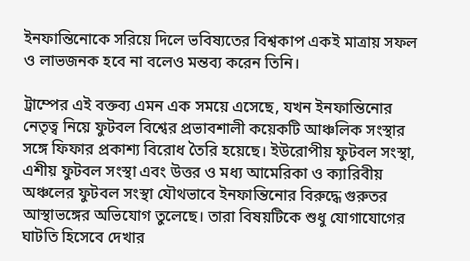ইনফান্তিনোকে সরিয়ে দিলে ভবিষ্যতের বিশ্বকাপ একই মাত্রায় সফল ও লাভজনক হবে না বলেও মন্তব্য করেন তিনি।

ট্রাম্পের এই বক্তব্য এমন এক সময়ে এসেছে, যখন ইনফান্তিনোর নেতৃত্ব নিয়ে ফুটবল বিশ্বের প্রভাবশালী কয়েকটি আঞ্চলিক সংস্থার সঙ্গে ফিফার প্রকাশ্য বিরোধ তৈরি হয়েছে। ইউরোপীয় ফুটবল সংস্থা, এশীয় ফুটবল সংস্থা এবং উত্তর ও মধ্য আমেরিকা ও ক্যারিবীয় অঞ্চলের ফুটবল সংস্থা যৌথভাবে ইনফান্তিনোর বিরুদ্ধে গুরুতর আস্থাভঙ্গের অভিযোগ তুলেছে। তারা বিষয়টিকে শুধু যোগাযোগের ঘাটতি হিসেবে দেখার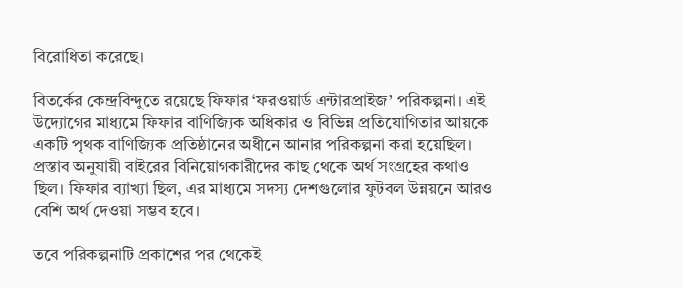বিরোধিতা করেছে।

বিতর্কের কেন্দ্রবিন্দুতে রয়েছে ফিফার ‘ফরওয়ার্ড এন্টারপ্রাইজ’ পরিকল্পনা। এই উদ্যোগের মাধ্যমে ফিফার বাণিজ্যিক অধিকার ও বিভিন্ন প্রতিযোগিতার আয়কে একটি পৃথক বাণিজ্যিক প্রতিষ্ঠানের অধীনে আনার পরিকল্পনা করা হয়েছিল। প্রস্তাব অনুযায়ী বাইরের বিনিয়োগকারীদের কাছ থেকে অর্থ সংগ্রহের কথাও ছিল। ফিফার ব্যাখ্যা ছিল, এর মাধ্যমে সদস্য দেশগুলোর ফুটবল উন্নয়নে আরও বেশি অর্থ দেওয়া সম্ভব হবে।

তবে পরিকল্পনাটি প্রকাশের পর থেকেই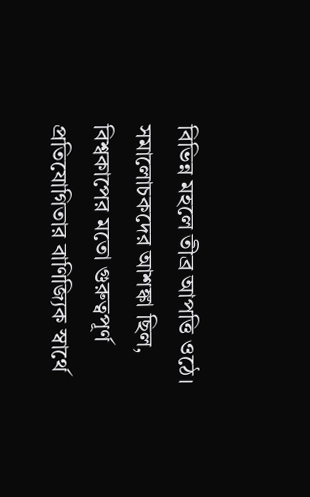বিভিন্ন মহলে তীব্র আপত্তি ওঠে। সমালোচকদের আশঙ্কা ছিল, বিশ্বকাপের মতো গুরুত্বপূর্ণ প্রতিযোগিতার বাণিজ্যিক স্বার্থে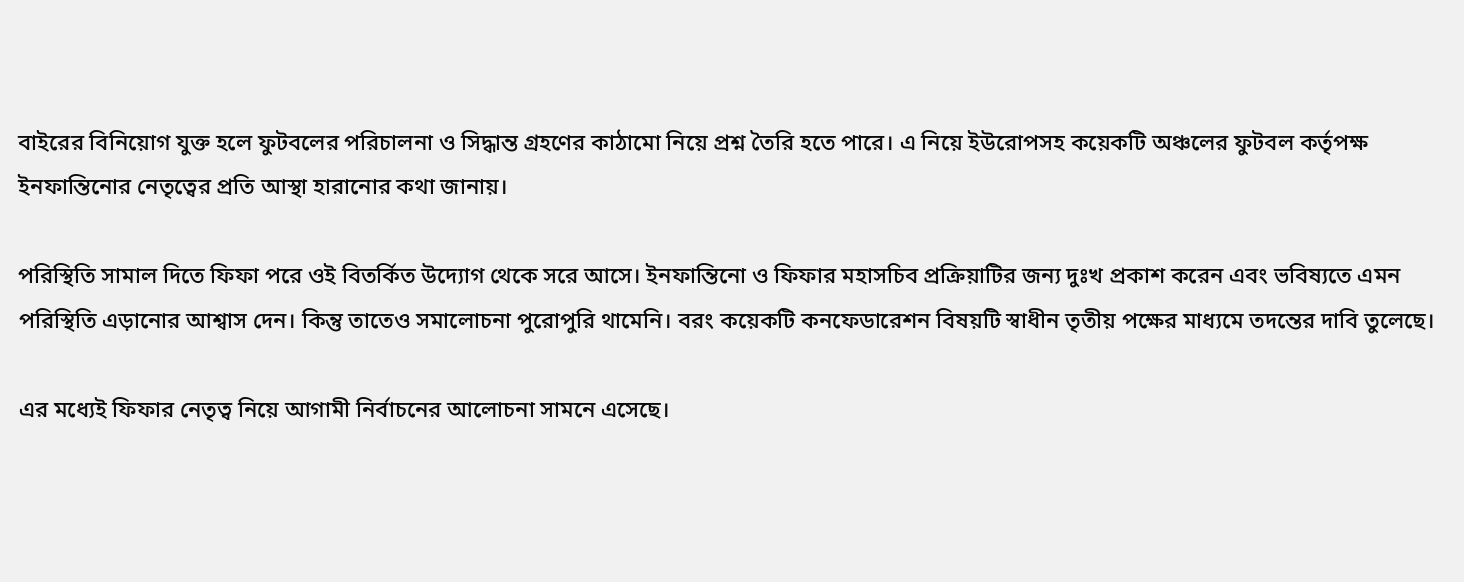বাইরের বিনিয়োগ যুক্ত হলে ফুটবলের পরিচালনা ও সিদ্ধান্ত গ্রহণের কাঠামো নিয়ে প্রশ্ন তৈরি হতে পারে। এ নিয়ে ইউরোপসহ কয়েকটি অঞ্চলের ফুটবল কর্তৃপক্ষ ইনফান্তিনোর নেতৃত্বের প্রতি আস্থা হারানোর কথা জানায়।

পরিস্থিতি সামাল দিতে ফিফা পরে ওই বিতর্কিত উদ্যোগ থেকে সরে আসে। ইনফান্তিনো ও ফিফার মহাসচিব প্রক্রিয়াটির জন্য দুঃখ প্রকাশ করেন এবং ভবিষ্যতে এমন পরিস্থিতি এড়ানোর আশ্বাস দেন। কিন্তু তাতেও সমালোচনা পুরোপুরি থামেনি। বরং কয়েকটি কনফেডারেশন বিষয়টি স্বাধীন তৃতীয় পক্ষের মাধ্যমে তদন্তের দাবি তুলেছে।

এর মধ্যেই ফিফার নেতৃত্ব নিয়ে আগামী নির্বাচনের আলোচনা সামনে এসেছে।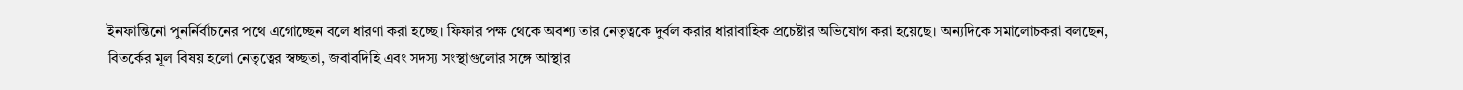ইনফান্তিনো পুনর্নির্বাচনের পথে এগোচ্ছেন বলে ধারণা করা হচ্ছে। ফিফার পক্ষ থেকে অবশ্য তার নেতৃত্বকে দুর্বল করার ধারাবাহিক প্রচেষ্টার অভিযোগ করা হয়েছে। অন্যদিকে সমালোচকরা বলছেন, বিতর্কের মূল বিষয় হলো নেতৃত্বের স্বচ্ছতা, জবাবদিহি এবং সদস্য সংস্থাগুলোর সঙ্গে আস্থার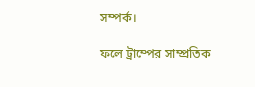সম্পর্ক।

ফলে ট্রাম্পের সাম্প্রতিক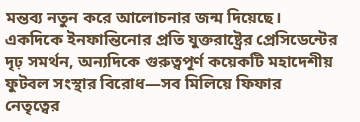মন্তব্য নতুন করে আলোচনার জন্ম দিয়েছে। একদিকে ইনফান্তিনোর প্রতি যুক্তরাষ্ট্রের প্রেসিডেন্টের দৃঢ় সমর্থন, অন্যদিকে গুরুত্বপূর্ণ কয়েকটি মহাদেশীয় ফুটবল সংস্থার বিরোধ—সব মিলিয়ে ফিফার নেতৃত্বের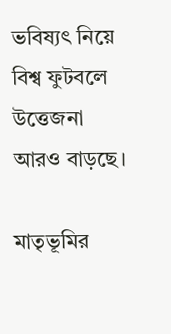ভবিষ্যৎ নিয়ে বিশ্ব ফুটবলে উত্তেজনা আরও বাড়ছে।

মাতৃভূমির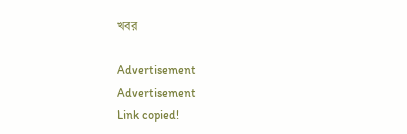খবর

Advertisement
Advertisement
Link copied!